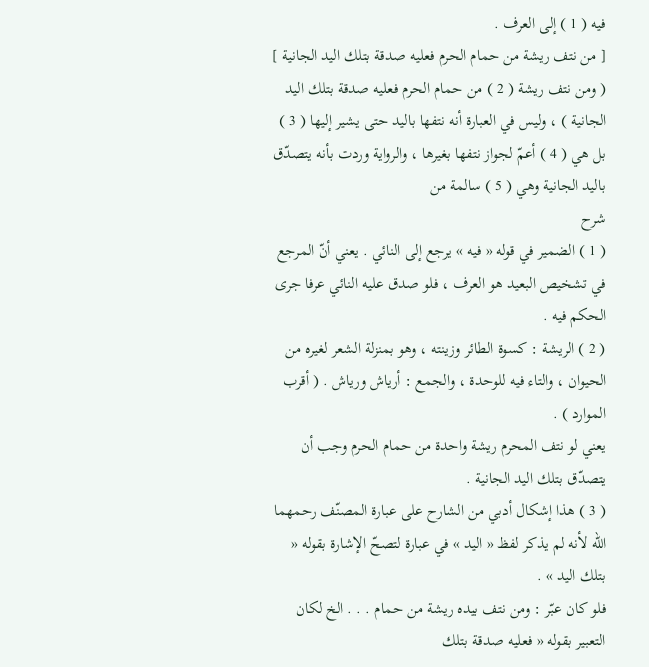فيه ( 1 ) إلى العرف .
[ من نتف ريشة من حمام الحرم فعليه صدقة بتلك اليد الجانية ]
( ومن نتف ريشة ( 2 ) من حمام الحرم فعليه صدقة بتلك اليد الجانية ) ، وليس في العبارة أنه نتفها باليد حتى يشير إليها ( 3 ) بل هي ( 4 ) أعمّ لجواز نتفها بغيرها ، والرواية وردت بأنه يتصدّق باليد الجانية وهي ( 5 ) سالمة من
شرح
( 1 ) الضمير في قوله « فيه » يرجع إلى النائي . يعني أنّ المرجع في تشخيص البعيد هو العرف ، فلو صدق عليه النائي عرفا جرى الحكم فيه .
( 2 ) الريشة : كسوة الطائر وزينته ، وهو بمنزلة الشعر لغيره من الحيوان ، والتاء فيه للوحدة ، والجمع : أرياش ورياش . ( أقرب الموارد ) .
يعني لو نتف المحرم ريشة واحدة من حمام الحرم وجب أن يتصدّق بتلك اليد الجانية .
( 3 ) هذا إشكال أدبي من الشارح على عبارة المصنّف رحمهما اللّه لأنه لم يذكر لفظ « اليد » في عبارة لتصحّ الإشارة بقوله « بتلك اليد » .
فلو كان عبّر : ومن نتف بيده ريشة من حمام . . . الخ لكان التعبير بقوله « فعليه صدقة بتلك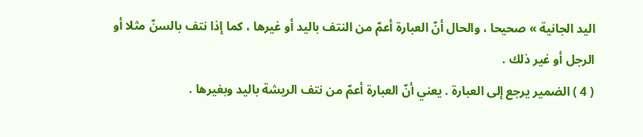اليد الجانية » صحيحا ، والحال أنّ العبارة أعمّ من النتف باليد أو غيرها ، كما إذا نتف بالسنّ مثلا أو الرجل أو غير ذلك .
( 4 ) الضمير يرجع إلى العبارة . يعني أنّ العبارة أعمّ من نتف الريشة باليد وبغيرها .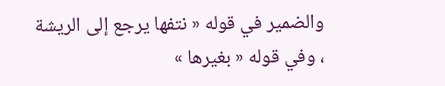والضمير في قوله « نتفها يرجع إلى الريشة ، وفي قوله « بغيرها »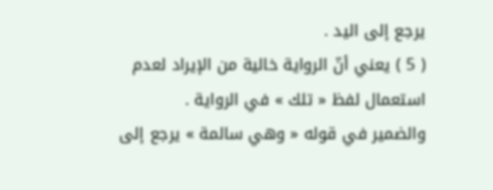يرجع إلى اليد .
( 5 ) يعني أنّ الرواية خالية من الإيراد لعدم استعمال لفظ « تلك » في الرواية .
والضمير في قوله « وهي سالمة » يرجع إلى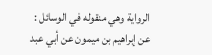الرواية وهي منقوله في الوسائل :
عن إبراهيم بن ميمون عن أبي عبد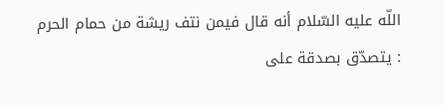اللّه عليه السّلام أنه قال فيمن نتف ريشة من حمام الحرم : يتصدّق بصدقة على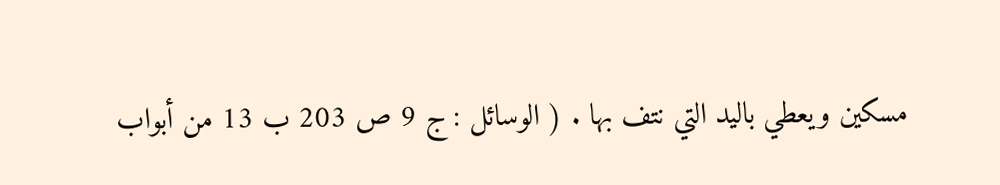مسكين ويعطي باليد التي نتف بها . ( الوسائل : ج 9 ص 203 ب 13 من أبواب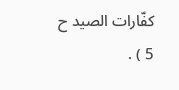كفّارات الصيد ح 5 ) .